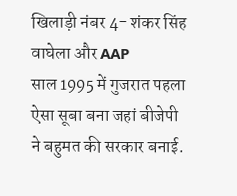खिलाड़ी नंबर 4- शंकर सिंह वाघेला और AAP
साल 1995 में गुजरात पहला ऐसा सूबा बना जहां बीजेपी ने बहुमत की सरकार बनाई.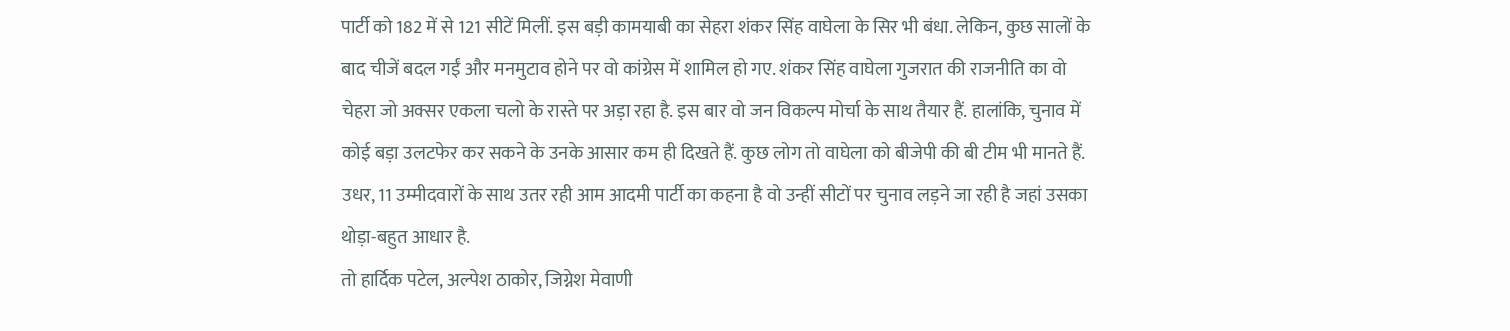पार्टी को 182 में से 121 सीटें मिलीं. इस बड़ी कामयाबी का सेहरा शंकर सिंह वाघेला के सिर भी बंधा. लेकिन, कुछ सालों के बाद चीजें बदल गईं और मनमुटाव होने पर वो कांग्रेस में शामिल हो गए. शंकर सिंह वाघेला गुजरात की राजनीति का वो चेहरा जो अक्सर एकला चलो के रास्ते पर अड़ा रहा है. इस बार वो जन विकल्प मोर्चा के साथ तैयार हैं. हालांकि, चुनाव में कोई बड़ा उलटफेर कर सकने के उनके आसार कम ही दिखते हैं. कुछ लोग तो वाघेला को बीजेपी की बी टीम भी मानते हैं. उधर, 11 उम्मीदवारों के साथ उतर रही आम आदमी पार्टी का कहना है वो उन्हीं सीटों पर चुनाव लड़ने जा रही है जहां उसका थोड़ा-बहुत आधार है.
तो हार्दिक पटेल, अल्पेश ठाकोर, जिग्नेश मेवाणी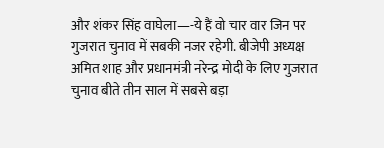और शंकर सिंह वाघेला—-ये हैं वो चार वार जिन पर गुजरात चुनाव में सबकी नजर रहेगी. बीजेपी अध्यक्ष अमित शाह और प्रधानमंत्री नरेन्द्र मोदी के लिए गुजरात चुनाव बीते तीन साल में सबसे बड़ा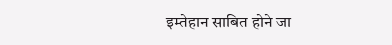इम्तेहान साबित होने जा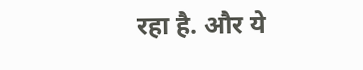रहा है. और ये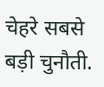चेहरे सबसे बड़ी चुनौती.